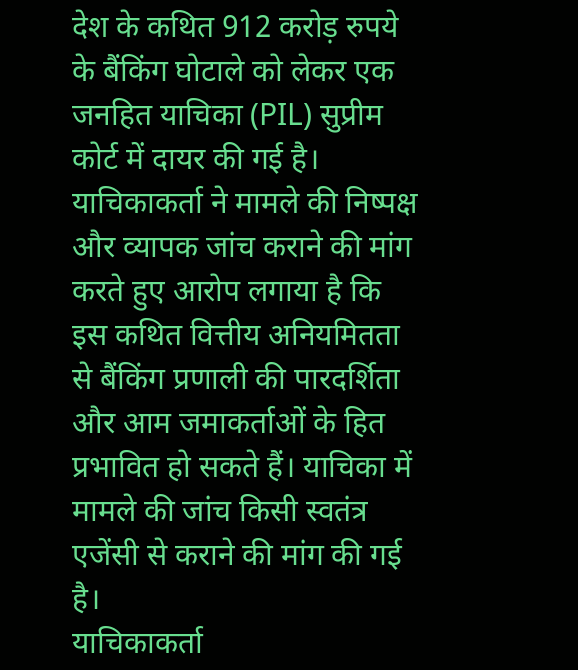देश के कथित 912 करोड़ रुपये के बैंकिंग घोटाले को लेकर एक जनहित याचिका (PIL) सुप्रीम कोर्ट में दायर की गई है। याचिकाकर्ता ने मामले की निष्पक्ष और व्यापक जांच कराने की मांग करते हुए आरोप लगाया है कि इस कथित वित्तीय अनियमितता से बैंकिंग प्रणाली की पारदर्शिता और आम जमाकर्ताओं के हित प्रभावित हो सकते हैं। याचिका में मामले की जांच किसी स्वतंत्र एजेंसी से कराने की मांग की गई है।
याचिकाकर्ता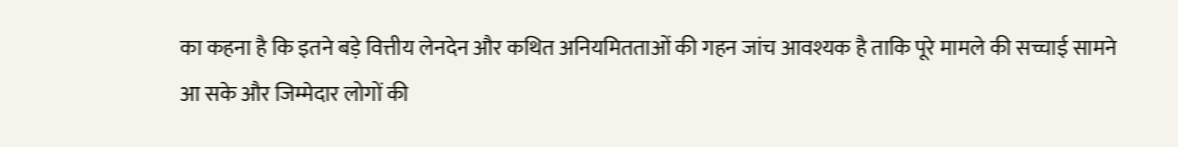का कहना है कि इतने बड़े वित्तीय लेनदेन और कथित अनियमितताओं की गहन जांच आवश्यक है ताकि पूरे मामले की सच्चाई सामने आ सके और जिम्मेदार लोगों की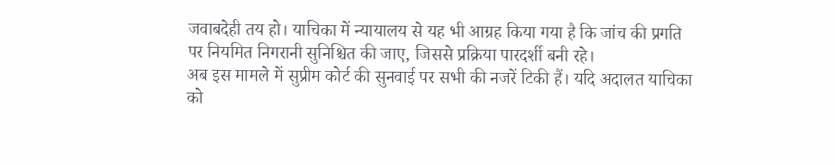जवाबदेही तय हो। याचिका में न्यायालय से यह भी आग्रह किया गया है कि जांच की प्रगति पर नियमित निगरानी सुनिश्चित की जाए, जिससे प्रक्रिया पारदर्शी बनी रहे।
अब इस मामले में सुप्रीम कोर्ट की सुनवाई पर सभी की नजरें टिकी हैं। यदि अदालत याचिका को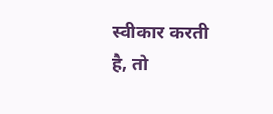स्वीकार करती है, तो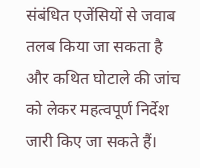संबंधित एजेंसियों से जवाब तलब किया जा सकता है और कथित घोटाले की जांच को लेकर महत्वपूर्ण निर्देश जारी किए जा सकते हैं।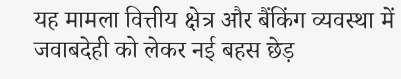यह मामला वित्तीय क्षेत्र और बैंकिंग व्यवस्था में जवाबदेही को लेकर नई बहस छेड़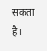सकता है।